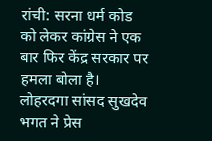रांची: सरना धर्म कोड को लेकर कांग्रेस ने एक बार फिर केंद्र सरकार पर हमला बोला है। लोहरदगा सांसद सुखदेव भगत ने प्रेस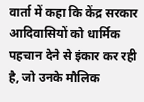वार्ता में कहा कि केंद्र सरकार आदिवासियों को धार्मिक पहचान देने से इंकार कर रही है, जो उनके मौलिक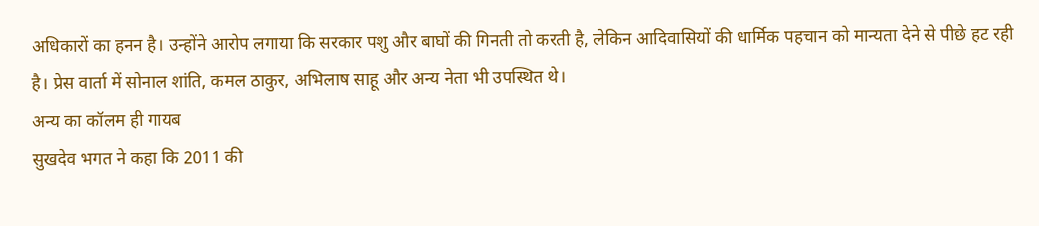अधिकारों का हनन है। उन्होंने आरोप लगाया कि सरकार पशु और बाघों की गिनती तो करती है, लेकिन आदिवासियों की धार्मिक पहचान को मान्यता देने से पीछे हट रही है। प्रेस वार्ता में सोनाल शांति, कमल ठाकुर, अभिलाष साहू और अन्य नेता भी उपस्थित थे।
अन्य का कॉलम ही गायब
सुखदेव भगत ने कहा कि 2011 की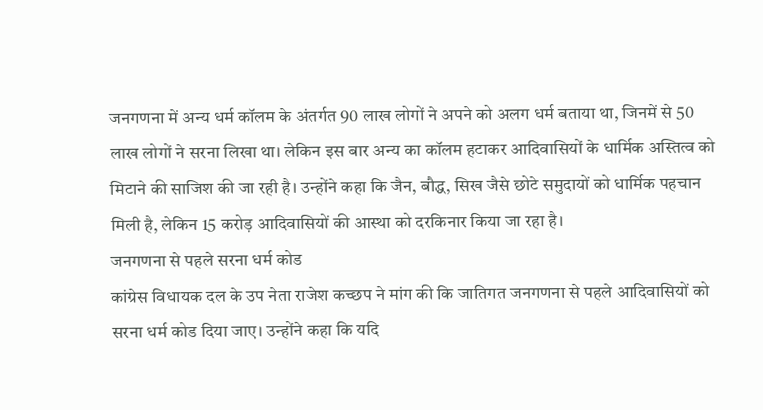जनगणना में अन्य धर्म कॉलम के अंतर्गत 90 लाख लोगों ने अपने को अलग धर्म बताया था, जिनमें से 50 लाख लोगों ने सरना लिखा था। लेकिन इस बार अन्य का कॉलम हटाकर आदिवासियों के धार्मिक अस्तित्व को मिटाने की साजिश की जा रही है। उन्होंने कहा कि जैन, बौद्ध, सिख जैसे छोटे समुदायों को धार्मिक पहचान मिली है, लेकिन 15 करोड़ आदिवासियों की आस्था को दरकिनार किया जा रहा है।
जनगणना से पहले सरना धर्म कोड
कांग्रेस विधायक दल के उप नेता राजेश कच्छप ने मांग की कि जातिगत जनगणना से पहले आदिवासियों को सरना धर्म कोड दिया जाए। उन्होंने कहा कि यदि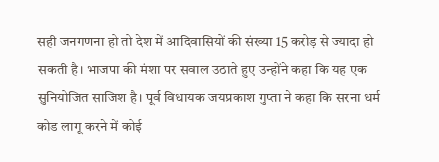सही जनगणना हो तो देश में आदिवासियों की संख्या 15 करोड़ से ज्यादा हो सकती है। भाजपा की मंशा पर सवाल उठाते हुए उन्होंने कहा कि यह एक सुनियोजित साजिश है। पूर्व विधायक जयप्रकाश गुप्ता ने कहा कि सरना धर्म कोड लागू करने में कोई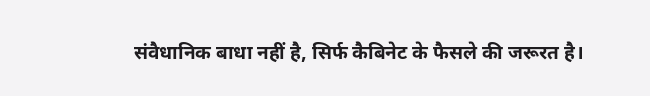संवैधानिक बाधा नहीं है, सिर्फ कैबिनेट के फैसले की जरूरत है।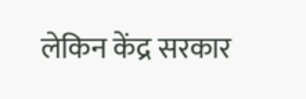लेकिन केंद्र सरकार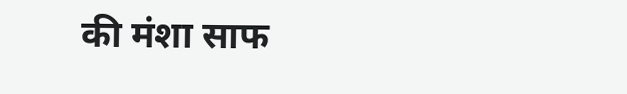की मंशा साफ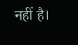नहीं है।